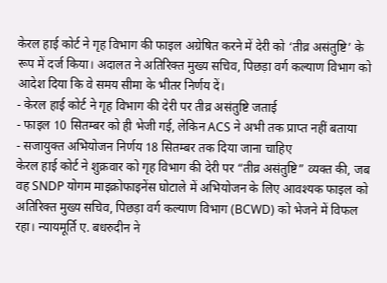केरल हाई कोर्ट ने गृह विभाग की फाइल अग्रेषित करने में देरी को ‘तीव्र असंतुष्टि’ के रूप में दर्ज किया। अदालत ने अतिरिक्त मुख्य सचिव, पिछड़ा वर्ग कल्याण विभाग को आदेश दिया कि वे समय सीमा के भीतर निर्णय दें।
- केरल हाई कोर्ट ने गृह विभाग की देरी पर तीव्र असंतुष्टि जताई
- फाइल 10 सितम्बर को ही भेजी गई, लेकिन ACS ने अभी तक प्राप्त नहीं बताया
- सजायुक्त अभियोजन निर्णय 18 सितम्बर तक दिया जाना चाहिए
केरल हाई कोर्ट ने शुक्रवार को गृह विभाग की देरी पर “तीव्र असंतुष्टि” व्यक्त की, जब वह SNDP योगम माइक्रोफाइनेंस घोटाले में अभियोजन के लिए आवश्यक फाइल को अतिरिक्त मुख्य सचिव, पिछड़ा वर्ग कल्याण विभाग (BCWD) को भेजने में विफल रहा। न्यायमूर्ति ए. बधरुदीन ने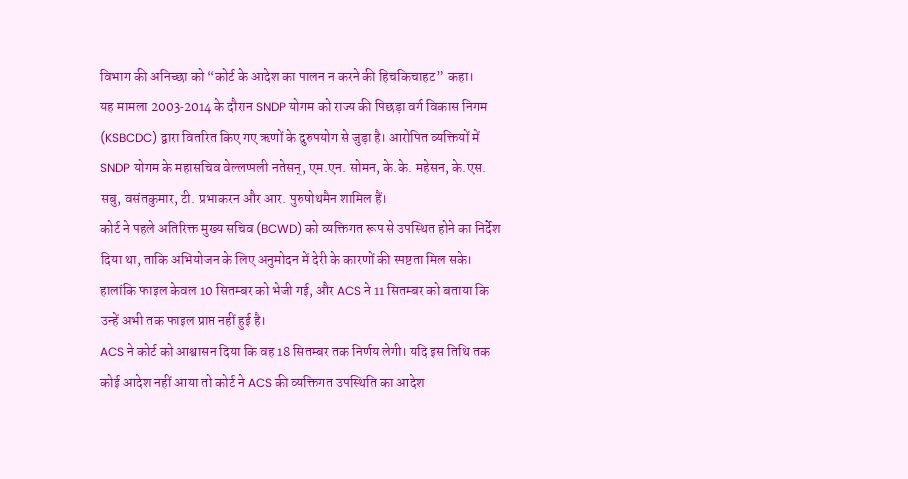विभाग की अनिच्छा को “कोर्ट के आदेश का पालन न करने की हिचकिचाहट” कहा।
यह मामला 2003‑2014 के दौरान SNDP योगम को राज्य की पिछड़ा वर्ग विकास निगम (KSBCDC) द्वारा वितरित किए गए ऋणों के दुरुपयोग से जुड़ा है। आरोपित व्यक्तियों में SNDP योगम के महासचिव वेल्लप्पली नतेसन्, एम.एन. सोमन, के.के. महेसन, के.एस. सबु, वसंतकुमार, टी. प्रभाकरन और आर. पुरुषोथमैन शामिल हैं।
कोर्ट ने पहले अतिरिक्त मुख्य सचिव (BCWD) को व्यक्तिगत रूप से उपस्थित होने का निर्देश दिया था, ताकि अभियोजन के लिए अनुमोदन में देरी के कारणों की स्पष्टता मिल सके। हालांकि फाइल केवल 10 सितम्बर को भेजी गई, और ACS ने 11 सितम्बर को बताया कि उन्हें अभी तक फाइल प्राप्त नहीं हुई है।
ACS ने कोर्ट को आश्वासन दिया कि वह 18 सितम्बर तक निर्णय लेगी। यदि इस तिथि तक कोई आदेश नहीं आया तो कोर्ट ने ACS की व्यक्तिगत उपस्थिति का आदेश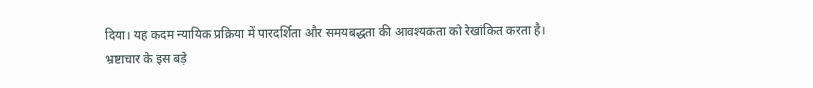दिया। यह कदम न्यायिक प्रक्रिया में पारदर्शिता और समयबद्धता की आवश्यकता को रेखांकित करता है।
भ्रष्टाचार के इस बड़े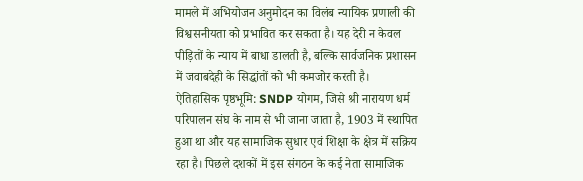मामले में अभियोजन अनुमोदन का विलंब न्यायिक प्रणाली की विश्वसनीयता को प्रभावित कर सकता है। यह देरी न केवल पीड़ितों के न्याय में बाधा डालती है, बल्कि सार्वजनिक प्रशासन में जवाबदेही के सिद्धांतों को भी कमजोर करती है।
ऐतिहासिक पृष्ठभूमि: SNDP योगम, जिसे श्री नारायण धर्म परिपालन संघ के नाम से भी जाना जाता है, 1903 में स्थापित हुआ था और यह सामाजिक सुधार एवं शिक्षा के क्षेत्र में सक्रिय रहा है। पिछले दशकों में इस संगठन के कई नेता सामाजिक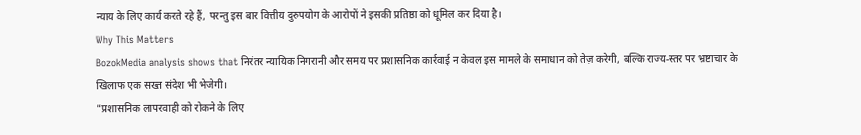न्याय के लिए कार्य करते रहे हैं, परन्तु इस बार वित्तीय दुरुपयोग के आरोपों ने इसकी प्रतिष्ठा को धूमिल कर दिया है।
Why This Matters
BozokMedia analysis shows that निरंतर न्यायिक निगरानी और समय पर प्रशासनिक कार्रवाई न केवल इस मामले के समाधान को तेज़ करेगी, बल्कि राज्य‑स्तर पर भ्रष्टाचार के खिलाफ एक सख्त संदेश भी भेजेगी।
"प्रशासनिक लापरवाही को रोकने के लिए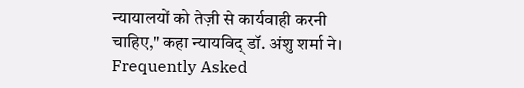न्यायालयों को तेज़ी से कार्यवाही करनी चाहिए," कहा न्यायविद् डॉ. अंशु शर्मा ने।
Frequently Asked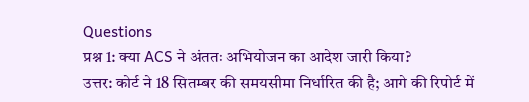Questions
प्रश्न 1: क्या ACS ने अंततः अभियोजन का आदेश जारी किया?
उत्तर: कोर्ट ने 18 सितम्बर की समयसीमा निर्धारित की है; आगे की रिपोर्ट में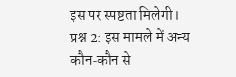इस पर स्पष्टता मिलेगी।
प्रश्न 2: इस मामले में अन्य कौन‑कौन से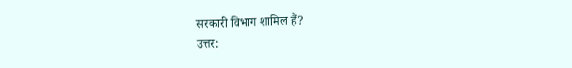सरकारी विभाग शामिल हैं?
उत्तर: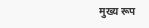मुख्य रूप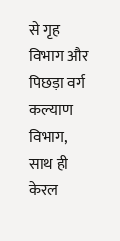से गृह विभाग और पिछड़ा वर्ग कल्याण विभाग, साथ ही केरल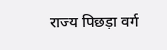राज्य पिछड़ा वर्ग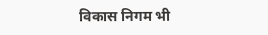विकास निगम भी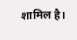शामिल है।